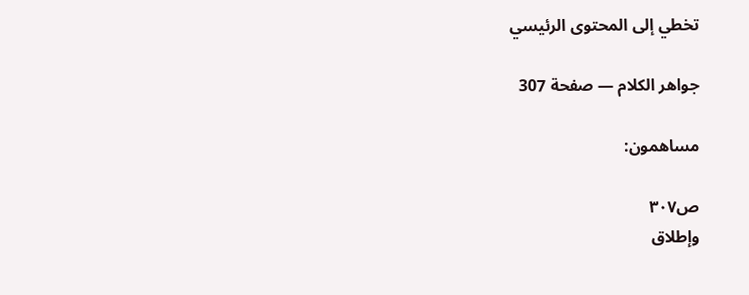تخطي إلى المحتوى الرئيسي

جواهر الكلام — صفحة 307

مساهمون:

ص٣٠٧
وإطلاق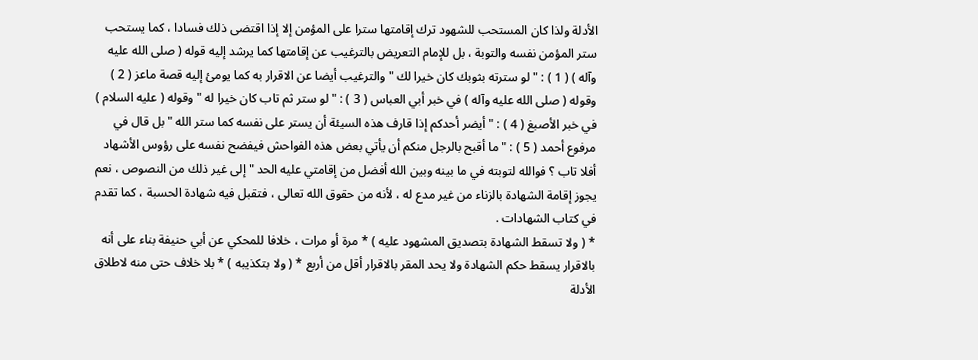الأدلة ولذا كان المستحب للشهود ترك إقامتها سترا على المؤمن إلا إذا اقتضى ذلك فسادا ، كما يستحب ستر المؤمن نفسه والتوبة ، بل للإمام التعريض بالترغيب عن إقامتها كما يرشد إليه قوله ( صلى الله عليه وآله ) ( 1 ) : " لو سترته بثوبك كان خيرا لك " والترغيب أيضا عن الاقرار به كما يومئ إليه قصة ماعز ( 2 ) وقوله ( صلى الله عليه وآله ) في خبر أبي العباس ( 3 ) : " لو ستر ثم تاب كان خيرا له " وقوله ( عليه السلام ) في خبر الأصبغ ( 4 ) : " أيضر أحدكم إذا قارف هذه السيئة أن يستر على نفسه كما ستر الله " بل قال في مرفوع أحمد ( 5 ) : " ما أقبح بالرجل منكم أن يأتي بعض هذه الفواحش فيفضح نفسه على رؤوس الأشهاد أفلا تاب ؟ فوالله لتوبته في ما بينه وبين الله أفضل من إقامتي عليه الحد " إلى غير ذلك من النصوص ، نعم يجوز إقامة الشهادة بالزناء من غير مدع له ، لأنه من حقوق الله تعالى ، فتقبل فيه شهادة الحسبة ، كما تقدم في كتاب الشهادات .
* ( ولا تسقط الشهادة بتصديق المشهود عليه ) * مرة أو مرات ، خلافا للمحكي عن أبي حنيفة بناء على أنه بالاقرار يسقط حكم الشهادة ولا يحد المقر بالاقرار أقل من أربع * ( ولا بتكذيبه ) * بلا خلاف حتى منه لاطلاق الأدلة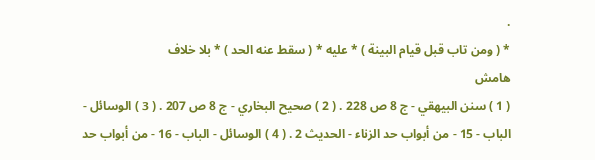.
* ( ومن تاب قبل قيام البينة ) * عليه * ( سقط عنه الحد ) * بلا خلاف
هامش
( 1 ) سنن البيهقي - ج 8 ص 228 . ( 2 ) صحيح البخاري - ج 8 ص 207 . ( 3 ) الوسائل - الباب - 15 - من أبواب حد الزناء - الحديث 2 . ( 4 ) الوسائل - الباب - 16 - من أبواب حد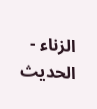الزناء - الحديث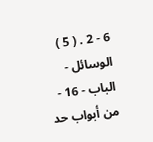6 - 2 . ( 5 ) الوسائل - الباب - 16 - من أبواب حد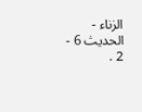الزناء - الحديث 6 - 2 .